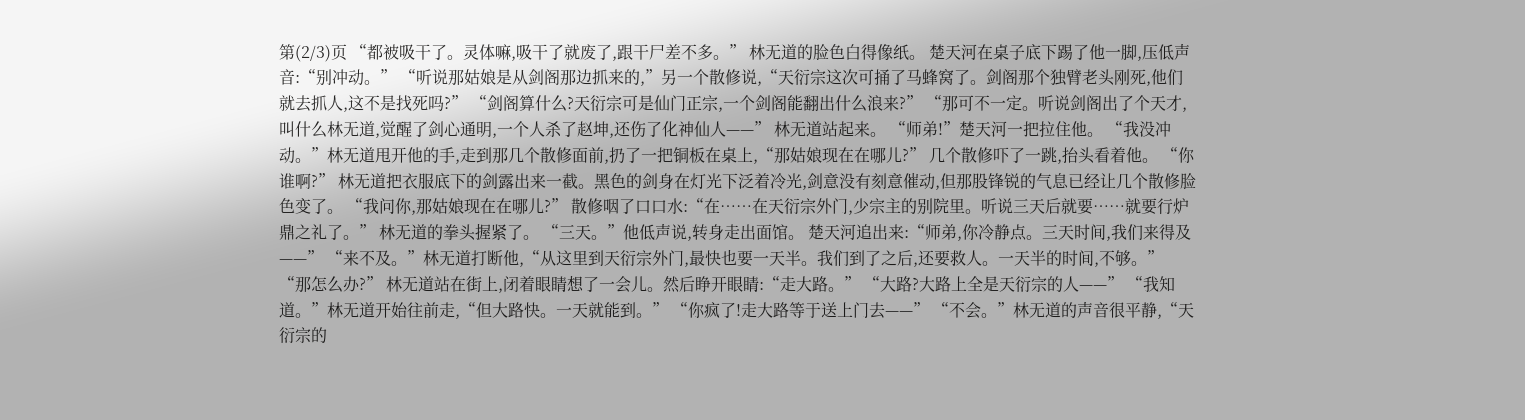第(2/3)页 “都被吸干了。灵体嘛,吸干了就废了,跟干尸差不多。” 林无道的脸色白得像纸。 楚天河在桌子底下踢了他一脚,压低声音:“别冲动。” “听说那姑娘是从剑阁那边抓来的,”另一个散修说,“天衍宗这次可捅了马蜂窝了。剑阁那个独臂老头刚死,他们就去抓人,这不是找死吗?” “剑阁算什么?天衍宗可是仙门正宗,一个剑阁能翻出什么浪来?” “那可不一定。听说剑阁出了个天才,叫什么林无道,觉醒了剑心通明,一个人杀了赵坤,还伤了化神仙人——” 林无道站起来。 “师弟!”楚天河一把拉住他。 “我没冲动。”林无道甩开他的手,走到那几个散修面前,扔了一把铜板在桌上,“那姑娘现在在哪儿?” 几个散修吓了一跳,抬头看着他。 “你谁啊?” 林无道把衣服底下的剑露出来一截。黑色的剑身在灯光下泛着冷光,剑意没有刻意催动,但那股锋锐的气息已经让几个散修脸色变了。 “我问你,那姑娘现在在哪儿?” 散修咽了口口水:“在……在天衍宗外门,少宗主的别院里。听说三天后就要……就要行炉鼎之礼了。” 林无道的拳头握紧了。 “三天。”他低声说,转身走出面馆。 楚天河追出来:“师弟,你冷静点。三天时间,我们来得及——” “来不及。”林无道打断他,“从这里到天衍宗外门,最快也要一天半。我们到了之后,还要救人。一天半的时间,不够。” “那怎么办?” 林无道站在街上,闭着眼睛想了一会儿。然后睁开眼睛:“走大路。” “大路?大路上全是天衍宗的人——” “我知道。”林无道开始往前走,“但大路快。一天就能到。” “你疯了!走大路等于送上门去——” “不会。”林无道的声音很平静,“天衍宗的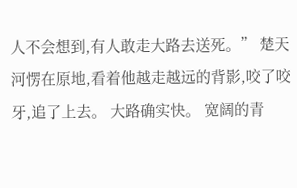人不会想到,有人敢走大路去送死。” 楚天河愣在原地,看着他越走越远的背影,咬了咬牙,追了上去。 大路确实快。 宽阔的青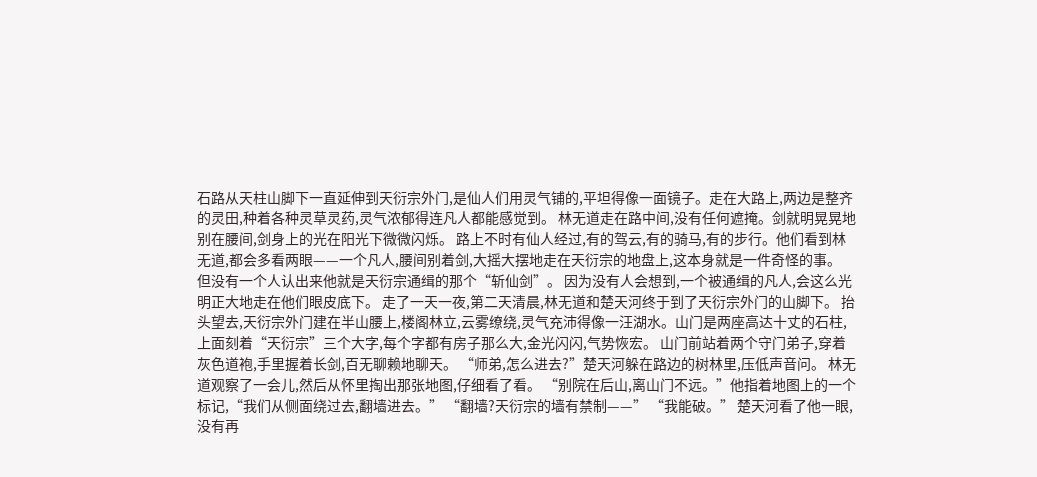石路从天柱山脚下一直延伸到天衍宗外门,是仙人们用灵气铺的,平坦得像一面镜子。走在大路上,两边是整齐的灵田,种着各种灵草灵药,灵气浓郁得连凡人都能感觉到。 林无道走在路中间,没有任何遮掩。剑就明晃晃地别在腰间,剑身上的光在阳光下微微闪烁。 路上不时有仙人经过,有的驾云,有的骑马,有的步行。他们看到林无道,都会多看两眼——一个凡人,腰间别着剑,大摇大摆地走在天衍宗的地盘上,这本身就是一件奇怪的事。 但没有一个人认出来他就是天衍宗通缉的那个“斩仙剑”。 因为没有人会想到,一个被通缉的凡人,会这么光明正大地走在他们眼皮底下。 走了一天一夜,第二天清晨,林无道和楚天河终于到了天衍宗外门的山脚下。 抬头望去,天衍宗外门建在半山腰上,楼阁林立,云雾缭绕,灵气充沛得像一汪湖水。山门是两座高达十丈的石柱,上面刻着“天衍宗”三个大字,每个字都有房子那么大,金光闪闪,气势恢宏。 山门前站着两个守门弟子,穿着灰色道袍,手里握着长剑,百无聊赖地聊天。 “师弟,怎么进去?”楚天河躲在路边的树林里,压低声音问。 林无道观察了一会儿,然后从怀里掏出那张地图,仔细看了看。 “别院在后山,离山门不远。”他指着地图上的一个标记,“我们从侧面绕过去,翻墙进去。” “翻墙?天衍宗的墙有禁制——” “我能破。” 楚天河看了他一眼,没有再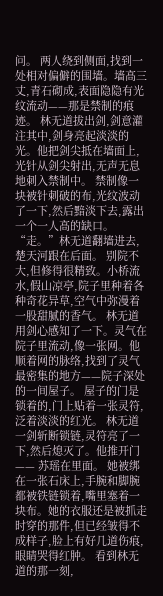问。 两人绕到侧面,找到一处相对偏僻的围墙。墙高三丈,青石砌成,表面隐隐有光纹流动——那是禁制的痕迹。 林无道拔出剑,剑意灌注其中,剑身亮起淡淡的光。他把剑尖抵在墙面上,光针从剑尖射出,无声无息地刺入禁制中。 禁制像一块被针刺破的布,光纹波动了一下,然后黯淡下去,露出一个一人高的缺口。 “走。”林无道翻墙进去,楚天河跟在后面。 别院不大,但修得很精致。小桥流水,假山凉亭,院子里种着各种奇花异草,空气中弥漫着一股甜腻的香气。 林无道用剑心感知了一下。灵气在院子里流动,像一张网。他顺着网的脉络,找到了灵气最密集的地方——院子深处的一间屋子。 屋子的门是锁着的,门上贴着一张灵符,泛着淡淡的红光。 林无道一剑斩断锁链,灵符亮了一下,然后熄灭了。他推开门—— 苏瑶在里面。 她被绑在一张石床上,手腕和脚腕都被铁链锁着,嘴里塞着一块布。她的衣服还是被抓走时穿的那件,但已经皱得不成样子,脸上有好几道伤痕,眼睛哭得红肿。 看到林无道的那一刻,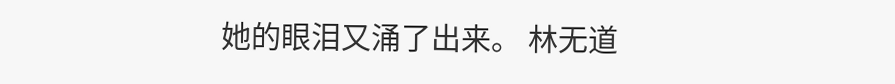她的眼泪又涌了出来。 林无道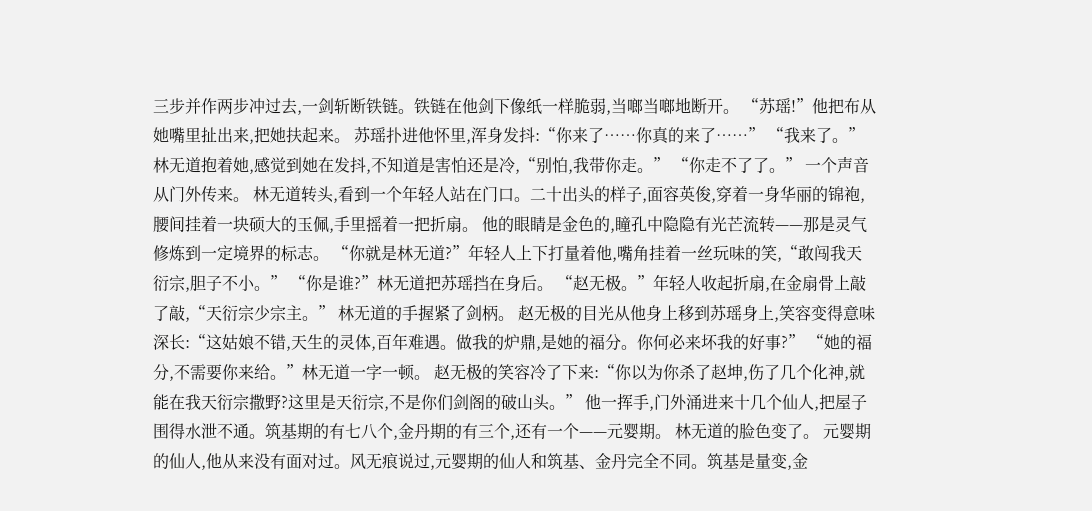三步并作两步冲过去,一剑斩断铁链。铁链在他剑下像纸一样脆弱,当啷当啷地断开。 “苏瑶!”他把布从她嘴里扯出来,把她扶起来。 苏瑶扑进他怀里,浑身发抖:“你来了……你真的来了……” “我来了。”林无道抱着她,感觉到她在发抖,不知道是害怕还是冷,“别怕,我带你走。” “你走不了了。” 一个声音从门外传来。 林无道转头,看到一个年轻人站在门口。二十出头的样子,面容英俊,穿着一身华丽的锦袍,腰间挂着一块硕大的玉佩,手里摇着一把折扇。 他的眼睛是金色的,瞳孔中隐隐有光芒流转——那是灵气修炼到一定境界的标志。 “你就是林无道?”年轻人上下打量着他,嘴角挂着一丝玩味的笑,“敢闯我天衍宗,胆子不小。” “你是谁?”林无道把苏瑶挡在身后。 “赵无极。”年轻人收起折扇,在金扇骨上敲了敲,“天衍宗少宗主。” 林无道的手握紧了剑柄。 赵无极的目光从他身上移到苏瑶身上,笑容变得意味深长:“这姑娘不错,天生的灵体,百年难遇。做我的炉鼎,是她的福分。你何必来坏我的好事?” “她的福分,不需要你来给。”林无道一字一顿。 赵无极的笑容冷了下来:“你以为你杀了赵坤,伤了几个化神,就能在我天衍宗撒野?这里是天衍宗,不是你们剑阁的破山头。” 他一挥手,门外涌进来十几个仙人,把屋子围得水泄不通。筑基期的有七八个,金丹期的有三个,还有一个——元婴期。 林无道的脸色变了。 元婴期的仙人,他从来没有面对过。风无痕说过,元婴期的仙人和筑基、金丹完全不同。筑基是量变,金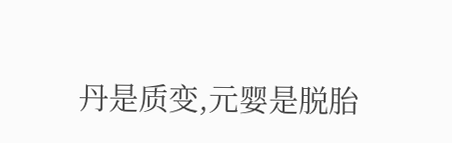丹是质变,元婴是脱胎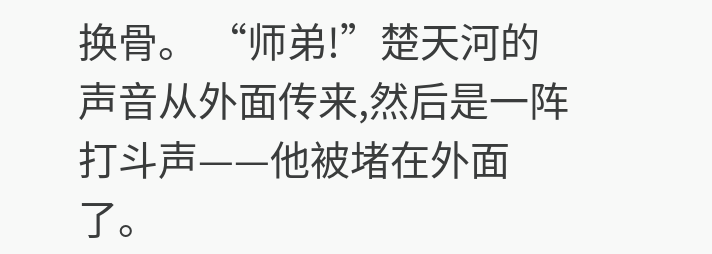换骨。 “师弟!”楚天河的声音从外面传来,然后是一阵打斗声——他被堵在外面了。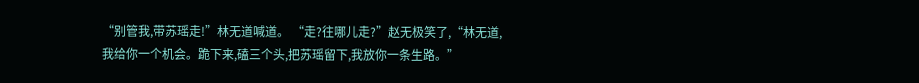“别管我,带苏瑶走!”林无道喊道。 “走?往哪儿走?”赵无极笑了,“林无道,我给你一个机会。跪下来,磕三个头,把苏瑶留下,我放你一条生路。”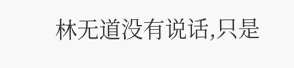林无道没有说话,只是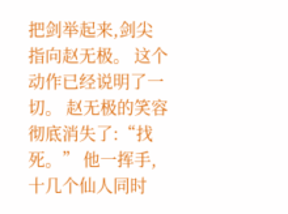把剑举起来,剑尖指向赵无极。 这个动作已经说明了一切。 赵无极的笑容彻底消失了:“找死。” 他一挥手,十几个仙人同时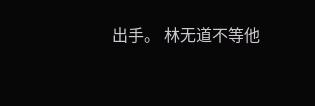出手。 林无道不等他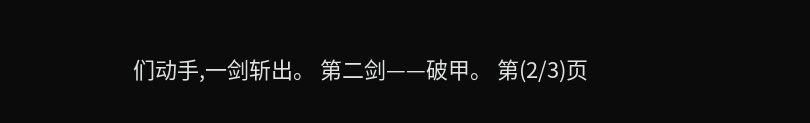们动手,一剑斩出。 第二剑——破甲。 第(2/3)页